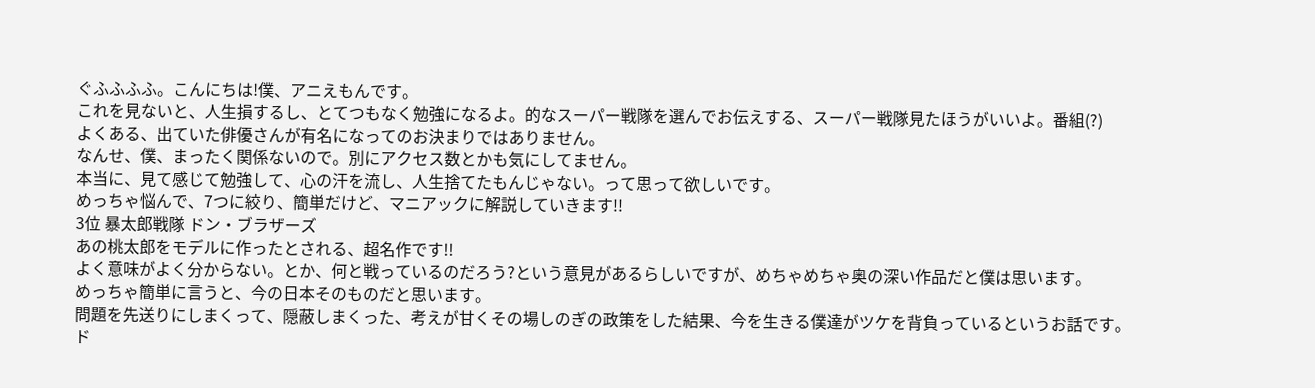ぐふふふふ。こんにちは!僕、アニえもんです。
これを見ないと、人生損するし、とてつもなく勉強になるよ。的なスーパー戦隊を選んでお伝えする、スーパー戦隊見たほうがいいよ。番組(?)
よくある、出ていた俳優さんが有名になってのお決まりではありません。
なんせ、僕、まったく関係ないので。別にアクセス数とかも気にしてません。
本当に、見て感じて勉強して、心の汗を流し、人生捨てたもんじゃない。って思って欲しいです。
めっちゃ悩んで、7つに絞り、簡単だけど、マニアックに解説していきます!!
3位 暴太郎戦隊 ドン・ブラザーズ
あの桃太郎をモデルに作ったとされる、超名作です!!
よく意味がよく分からない。とか、何と戦っているのだろう?という意見があるらしいですが、めちゃめちゃ奥の深い作品だと僕は思います。
めっちゃ簡単に言うと、今の日本そのものだと思います。
問題を先送りにしまくって、隠蔽しまくった、考えが甘くその場しのぎの政策をした結果、今を生きる僕達がツケを背負っているというお話です。
ド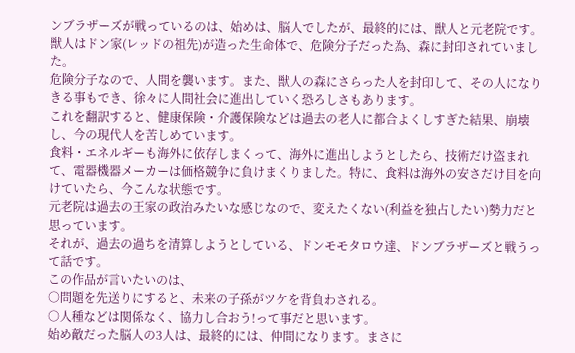ンブラザーズが戦っているのは、始めは、脳人でしたが、最終的には、獣人と元老院です。
獣人はドン家(レッドの祖先)が造った生命体で、危険分子だった為、森に封印されていました。
危険分子なので、人間を襲います。また、獣人の森にさらった人を封印して、その人になりきる事もでき、徐々に人間社会に進出していく恐ろしさもあります。
これを翻訳すると、健康保険・介護保険などは過去の老人に都合よくしすぎた結果、崩壊し、今の現代人を苦しめています。
食料・エネルギーも海外に依存しまくって、海外に進出しようとしたら、技術だけ盗まれて、電器機器メーカーは価格競争に負けまくりました。特に、食料は海外の安さだけ目を向けていたら、今こんな状態です。
元老院は過去の王家の政治みたいな感じなので、変えたくない(利益を独占したい)勢力だと思っています。
それが、過去の過ちを清算しようとしている、ドンモモタロウ達、ドンブラザーズと戦うって話です。
この作品が言いたいのは、
○問題を先送りにすると、未来の子孫がツケを背負わされる。
○人種などは関係なく、協力し合おう!って事だと思います。
始め敵だった脳人の3人は、最終的には、仲間になります。まさに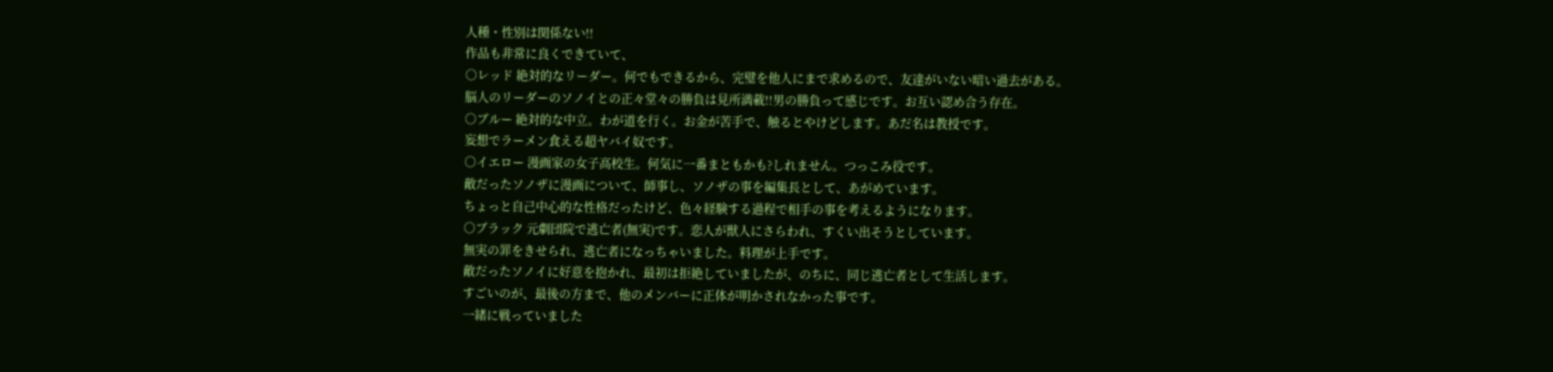人種・性別は関係ない!!
作品も非常に良くできていて、
○レッド 絶対的なリーダー。何でもできるから、完璧を他人にまで求めるので、友達がいない暗い過去がある。
脳人のリーダーのソノイとの正々堂々の勝負は見所満載!!男の勝負って感じです。お互い認め合う存在。
○ブルー 絶対的な中立。わが道を行く。お金が苦手で、触るとやけどします。あだ名は教授です。
妄想でラーメン食える超ヤバイ奴です。
○イエロー 漫画家の女子高校生。何気に一番まともかも?しれません。つっこみ役です。
敵だったソノザに漫画について、師事し、ソノザの事を編集長として、あがめています。
ちょっと自己中心的な性格だったけど、色々経験する過程で相手の事を考えるようになります。
○ブラック 元劇団院で逃亡者(無実)です。恋人が獣人にさらわれ、すくい出そうとしています。
無実の罪をきせられ、逃亡者になっちゃいました。料理が上手です。
敵だったソノイに好意を抱かれ、最初は拒絶していましたが、のちに、同じ逃亡者として生活します。
すごいのが、最後の方まで、他のメンバーに正体が明かされなかった事です。
一緒に戦っていました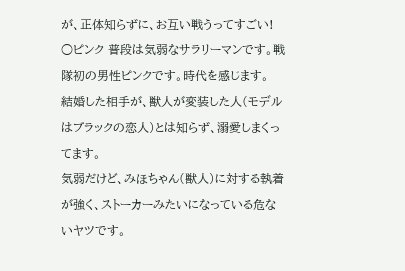が、正体知らずに、お互い戦うってすごい!
○ピンク 普段は気弱なサラリーマンです。戦隊初の男性ピンクです。時代を感じます。
結婚した相手が、獣人が変装した人(モデルはブラックの恋人)とは知らず、溺愛しまくってます。
気弱だけど、みほちゃん(獣人)に対する執着が強く、ストーカーみたいになっている危ないヤツです。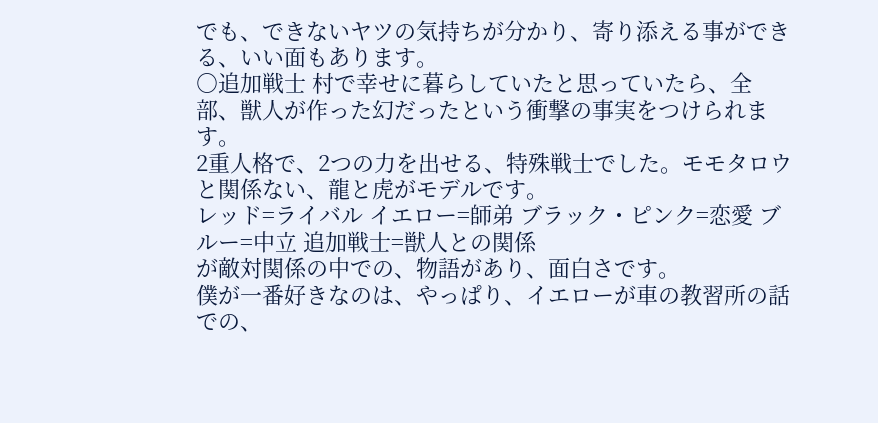でも、できないヤツの気持ちが分かり、寄り添える事ができる、いい面もあります。
○追加戦士 村で幸せに暮らしていたと思っていたら、全部、獣人が作った幻だったという衝撃の事実をつけられます。
2重人格で、2つの力を出せる、特殊戦士でした。モモタロウと関係ない、龍と虎がモデルです。
レッド=ライバル イエロー=師弟 ブラック・ピンク=恋愛 ブルー=中立 追加戦士=獣人との関係
が敵対関係の中での、物語があり、面白さです。
僕が一番好きなのは、やっぱり、イエローが車の教習所の話での、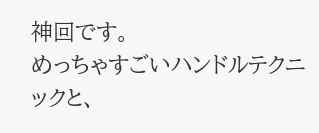神回です。
めっちゃすごいハンドルテクニックと、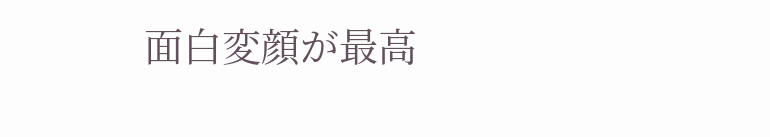面白変顔が最高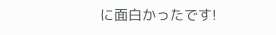に面白かったです!